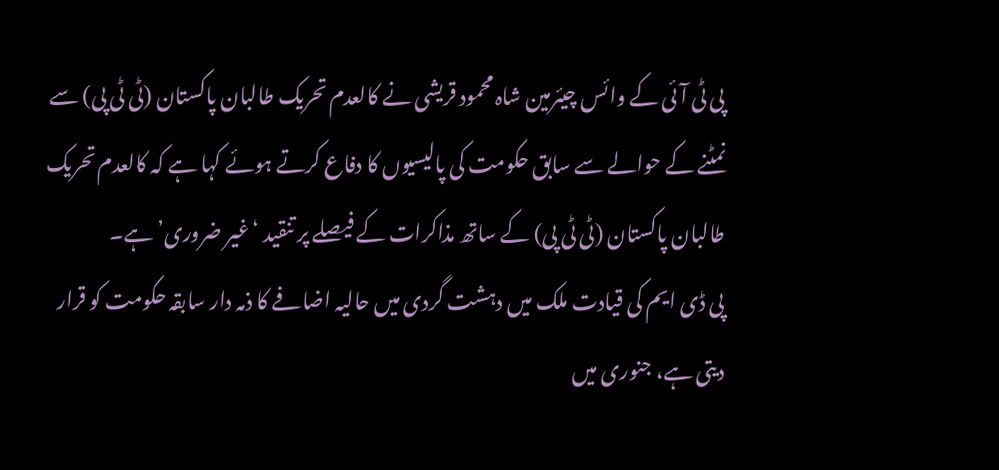پی ٹی آئی کے وائس چیئرمین شاہ محمود قریشی نے کالعدم تحریک طالبان پاکستان (ٹی ٹی پی) سے نمٹنے کے حوالے سے سابق حکومت کی پالیسیوں کا دفاع کرتے ہوئے کہا ہے کہ کالعدم تحریک طالبان پاکستان (ٹی ٹی پی) کے ساتھ مذاکرات کے فیصلے پر تنقید ‘غیر ضروری’ ہے۔
پی ڈی ایم کی قیادت ملک میں دہشت گردی میں حالیہ اضافے کا ذمہ دار سابقہ حکومت کو قرار دیتی ہے، جنوری میں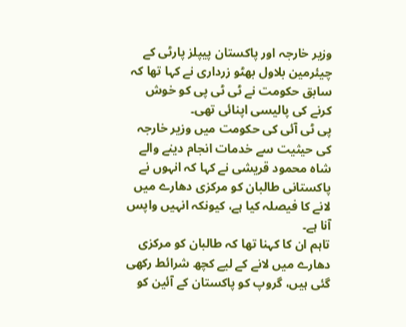وزیر خارجہ اور پاکستان پیپلز پارٹی کے چیئرمین بلاول بھٹو زرداری نے کہا تھا کہ سابق حکومت نے ٹی ٹی پی کو خوش کرنے کی پالیسی اپنائی تھی۔
پی ٹی آئی کی حکومت میں وزیر خارجہ کی حیثیت سے خدمات انجام دینے والے شاہ محمود قریشی نے کہا کہ انہوں نے پاکستانی طالبان کو مرکزی دھارے میں لانے کا فیصلہ کیا ہے، کیونکہ انہیں واپس آنا ہے۔
تاہم ان کا کہنا تھا کہ طالبان کو مرکزی دھارے میں لانے کے لیے کچھ شرائط رکھی گئی ہیں، گروپ کو پاکستان کے آئین کو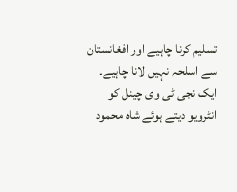تسلیم کرنا چاہیے اور افغانستان سے اسلحہ نہیں لانا چاہیے۔
ایک نجی ٹی وی چینل کو انٹرویو دیتے ہوئے شاہ محمود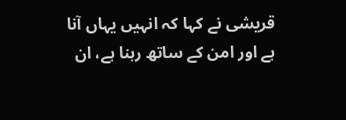قریشی نے کہا کہ انہیں یہاں آنا ہے اور امن کے ساتھ رہنا ہے، ان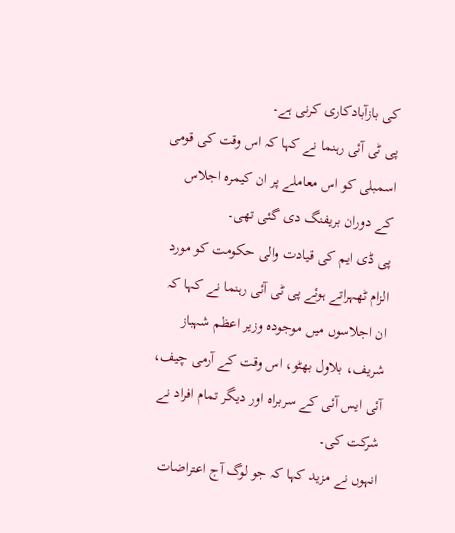کی بازآبادکاری کرنی ہے۔
پی ٹی آئی رہنما نے کہا کہ اس وقت کی قومی اسمبلی کو اس معاملے پر ان کیمرہ اجلاس کے دوران بریفنگ دی گئی تھی۔
پی ڈی ایم کی قیادت والی حکومت کو مورد الزام ٹھہراتے ہوئے پی ٹی آئی رہنما نے کہا کہ ان اجلاسوں میں موجودہ وزیر اعظم شہباز شریف، بلاول بھٹو، اس وقت کے آرمی چیف، آئی ایس آئی کے سربراہ اور دیگر تمام افراد نے شرکت کی۔
انہوں نے مزید کہا کہ جو لوگ آج اعتراضات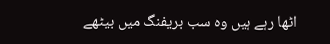اٹھا رہے ہیں وہ سب بریفنگ میں بیٹھے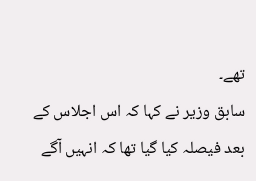تھے۔
سابق وزیر نے کہا کہ اس اجلاس کے بعد فیصلہ کیا گیا تھا کہ انہیں آگے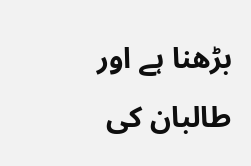بڑھنا ہے اور طالبان کی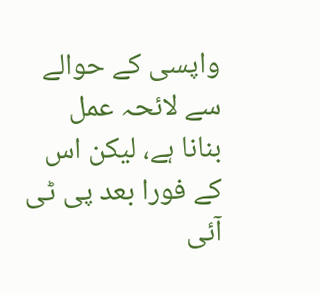واپسی کے حوالے سے لائحہ عمل بنانا ہے، لیکن اس کے فورا بعد پی ٹی آئی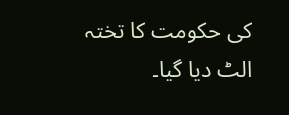کی حکومت کا تختہ الٹ دیا گیا۔